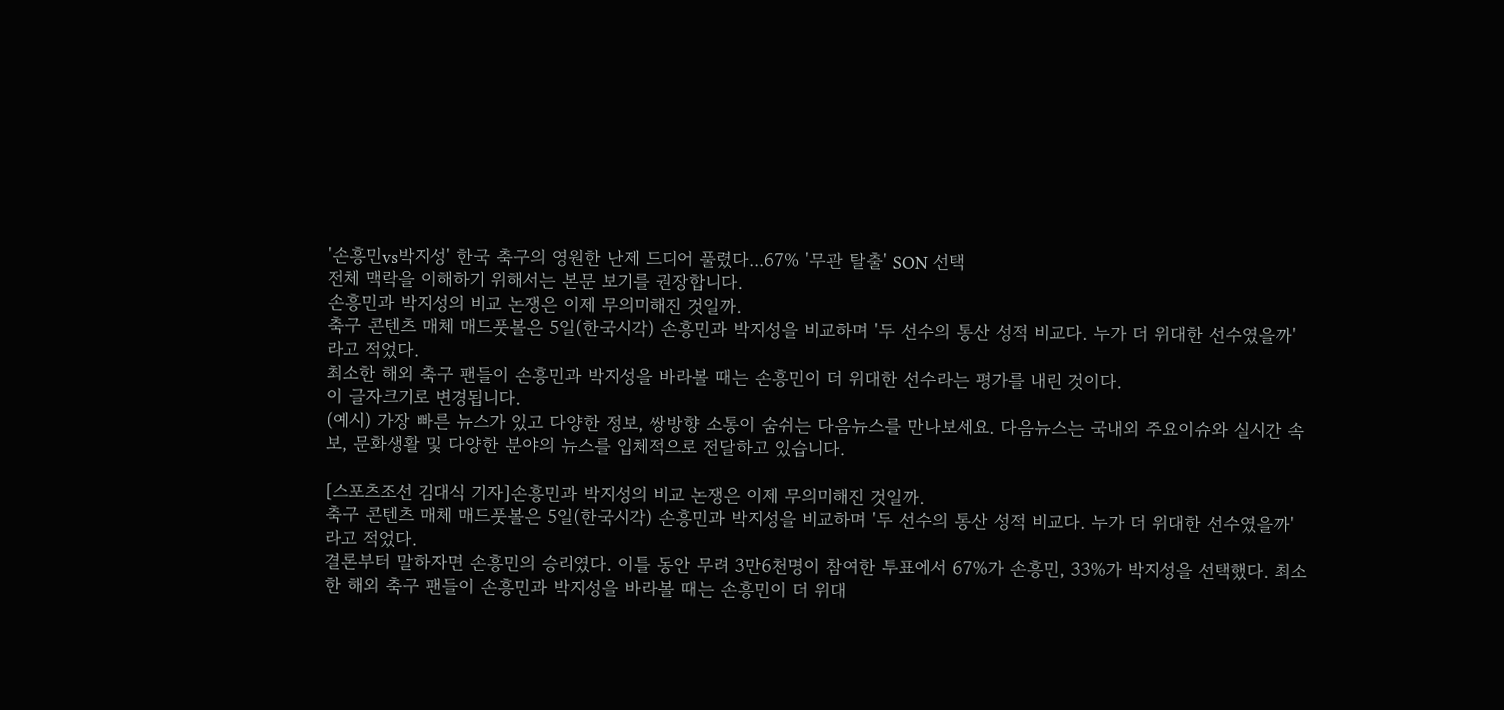'손흥민vs박지성' 한국 축구의 영원한 난제 드디어 풀렸다...67% '무관 탈출' SON 선택
전체 맥락을 이해하기 위해서는 본문 보기를 권장합니다.
손흥민과 박지성의 비교 논쟁은 이제 무의미해진 것일까.
축구 콘텐츠 매체 매드풋볼은 5일(한국시각) 손흥민과 박지성을 비교하며 '두 선수의 통산 성적 비교다. 누가 더 위대한 선수였을까'라고 적었다.
최소한 해외 축구 팬들이 손흥민과 박지성을 바라볼 때는 손흥민이 더 위대한 선수라는 평가를 내린 것이다.
이 글자크기로 변경됩니다.
(예시) 가장 빠른 뉴스가 있고 다양한 정보, 쌍방향 소통이 숨쉬는 다음뉴스를 만나보세요. 다음뉴스는 국내외 주요이슈와 실시간 속보, 문화생활 및 다양한 분야의 뉴스를 입체적으로 전달하고 있습니다.

[스포츠조선 김대식 기자]손흥민과 박지성의 비교 논쟁은 이제 무의미해진 것일까.
축구 콘텐츠 매체 매드풋볼은 5일(한국시각) 손흥민과 박지성을 비교하며 '두 선수의 통산 성적 비교다. 누가 더 위대한 선수였을까'라고 적었다.
결론부터 말하자면 손흥민의 승리였다. 이틀 동안 무려 3만6천명이 참여한 투표에서 67%가 손흥민, 33%가 박지성을 선택했다. 최소한 해외 축구 팬들이 손흥민과 박지성을 바라볼 때는 손흥민이 더 위대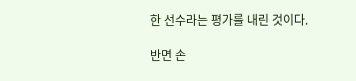한 선수라는 평가를 내린 것이다.

반면 손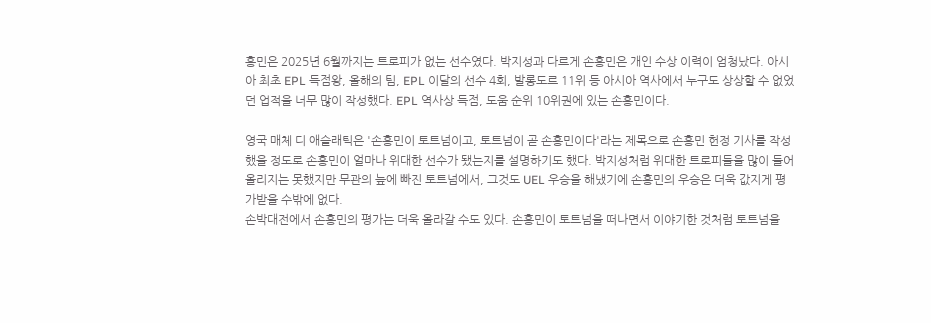흥민은 2025년 6월까지는 트로피가 없는 선수였다. 박지성과 다르게 손흥민은 개인 수상 이력이 엄청났다. 아시아 최초 EPL 득점왕, 올해의 팀, EPL 이달의 선수 4회, 발롱도르 11위 등 아시아 역사에서 누구도 상상할 수 없었던 업적을 너무 많이 작성했다. EPL 역사상 득점, 도움 순위 10위권에 있는 손흥민이다.

영국 매체 디 애슬래틱은 '손흥민이 토트넘이고, 토트넘이 곧 손흥민이다'라는 제목으로 손흥민 헌정 기사를 작성했을 정도로 손흥민이 얼마나 위대한 선수가 됐는지를 설명하기도 했다. 박지성처럼 위대한 트로피들을 많이 들어올리지는 못했지만 무관의 늪에 빠진 토트넘에서, 그것도 UEL 우승을 해냈기에 손흥민의 우승은 더욱 값지게 평가받을 수밖에 없다.
손박대전에서 손흥민의 평가는 더욱 올라갈 수도 있다. 손흥민이 토트넘을 떠나면서 이야기한 것처럼 토트넘을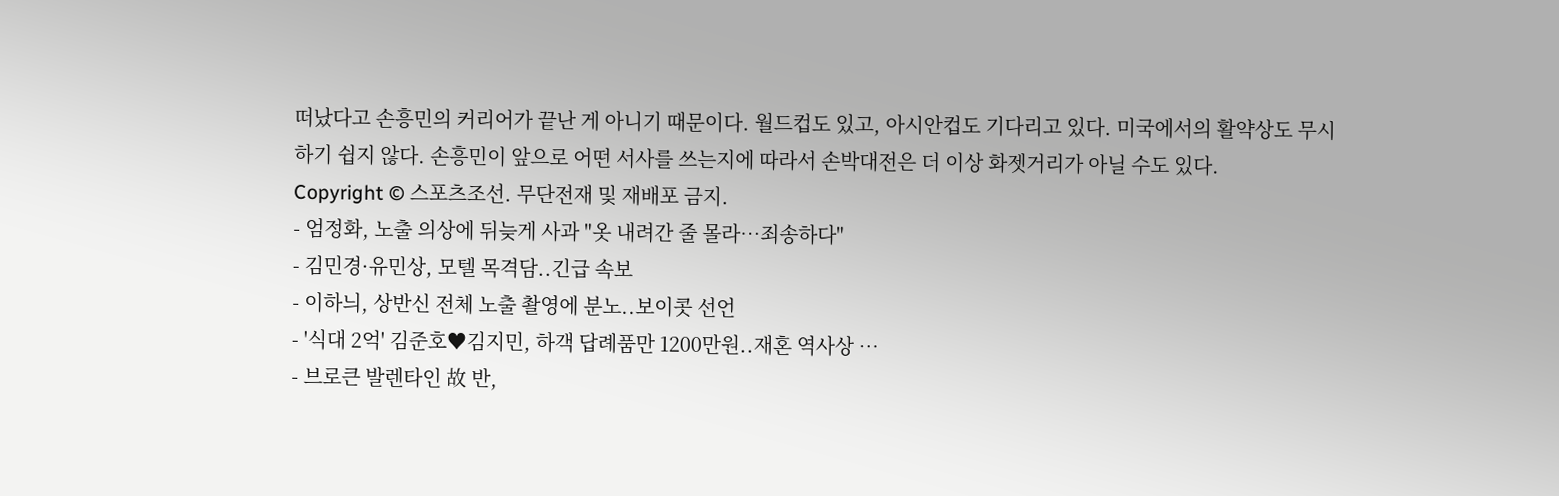떠났다고 손흥민의 커리어가 끝난 게 아니기 때문이다. 월드컵도 있고, 아시안컵도 기다리고 있다. 미국에서의 활약상도 무시하기 쉽지 않다. 손흥민이 앞으로 어떤 서사를 쓰는지에 따라서 손박대전은 더 이상 화젯거리가 아닐 수도 있다.
Copyright © 스포츠조선. 무단전재 및 재배포 금지.
- 엄정화, 노출 의상에 뒤늦게 사과 "옷 내려간 줄 몰라…죄송하다"
- 김민경·유민상, 모텔 목격담..긴급 속보
- 이하늬, 상반신 전체 노출 촬영에 분노..보이콧 선언
- '식대 2억' 김준호♥김지민, 하객 답례품만 1200만원..재혼 역사상 …
- 브로큰 발렌타인 故 반,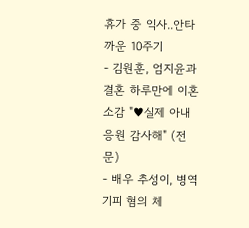휴가 중 익사..안타까운 10주기
- 김원훈, 엄지윤과 결혼 하루만에 이혼 소감 "♥실제 아내 응원 감사해" (전문)
- 배우 추성이, 병역 기피 혐의 체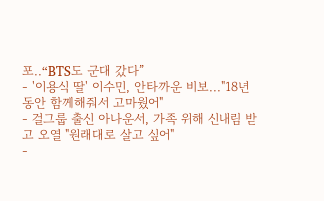포..“BTS도 군대 갔다”
- '이용식 딸' 이수민, 안타까운 비보..."18년 동안 함께해줘서 고마웠어"
- 걸그룹 출신 아나운서, 가족 위해 신내림 받고 오열 "원래대로 살고 싶어"
-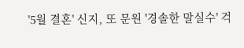'5월 결혼' 신지, 또 문원 '경솔한 말실수' 걱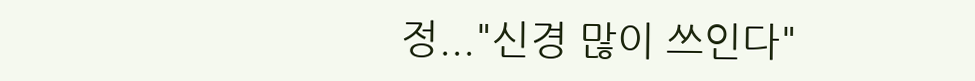정..."신경 많이 쓰인다"